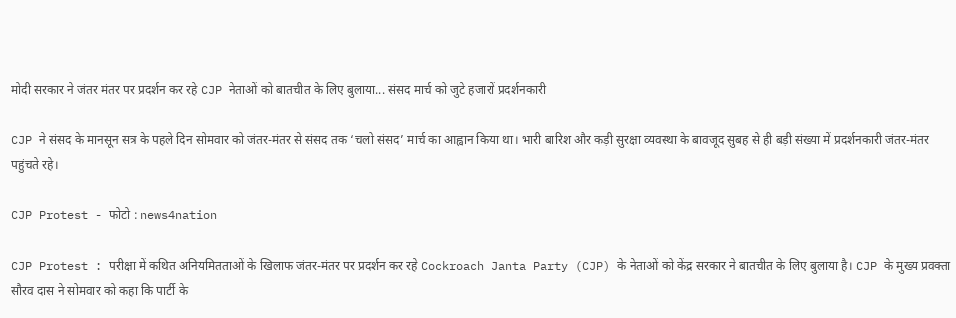मोदी सरकार ने जंतर मंतर पर प्रदर्शन कर रहे CJP नेताओं को बातचीत के लिए बुलाया... संसद मार्च को जुटे हजारों प्रदर्शनकारी

CJP ने संसद के मानसून सत्र के पहले दिन सोमवार को जंतर-मंतर से संसद तक ‘चलो संसद’ मार्च का आह्वान किया था। भारी बारिश और कड़ी सुरक्षा व्यवस्था के बावजूद सुबह से ही बड़ी संख्या में प्रदर्शनकारी जंतर-मंतर पहुंचते रहे।

CJP Protest - फोटो : news4nation

CJP Protest : परीक्षा में कथित अनियमितताओं के खिलाफ जंतर-मंतर पर प्रदर्शन कर रहे Cockroach Janta Party (CJP) के नेताओं को केंद्र सरकार ने बातचीत के लिए बुलाया है। CJP के मुख्य प्रवक्ता सौरव दास ने सोमवार को कहा कि पार्टी के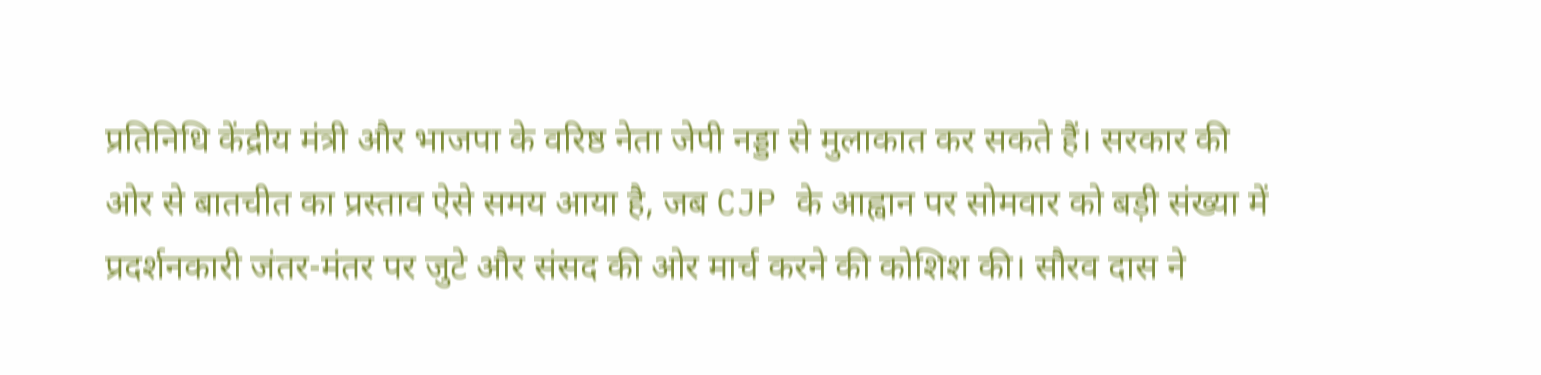प्रतिनिधि केंद्रीय मंत्री और भाजपा के वरिष्ठ नेता जेपी नड्डा से मुलाकात कर सकते हैं। सरकार की ओर से बातचीत का प्रस्ताव ऐसे समय आया है, जब CJP के आह्वान पर सोमवार को बड़ी संख्या में प्रदर्शनकारी जंतर-मंतर पर जुटे और संसद की ओर मार्च करने की कोशिश की। सौरव दास ने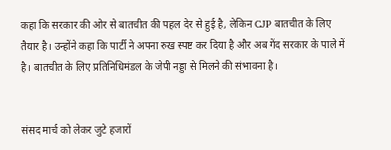कहा कि सरकार की ओर से बातचीत की पहल देर से हुई है, लेकिन CJP बातचीत के लिए तैयार है। उन्होंने कहा कि पार्टी ने अपना रुख स्पष्ट कर दिया है और अब गेंद सरकार के पाले में है। बातचीत के लिए प्रतिनिधिमंडल के जेपी नड्डा से मिलने की संभावना है।


संसद मार्च को लेकर जुटे हजारों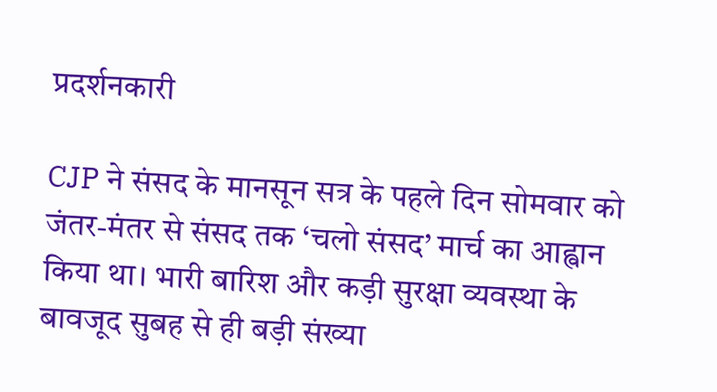प्रदर्शनकारी

CJP ने संसद के मानसून सत्र के पहले दिन सोमवार को जंतर-मंतर से संसद तक ‘चलो संसद’ मार्च का आह्वान किया था। भारी बारिश और कड़ी सुरक्षा व्यवस्था के बावजूद सुबह से ही बड़ी संख्या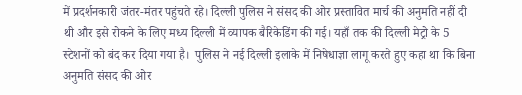में प्रदर्शनकारी जंतर-मंतर पहुंचते रहे। दिल्ली पुलिस ने संसद की ओर प्रस्तावित मार्च की अनुमति नहीं दी थी और इसे रोकने के लिए मध्य दिल्ली में व्यापक बैरिकेडिंग की गई। यहाँ तक की दिल्ली मेट्रो के 5 स्टेशनों को बंद कर दिया गया है।  पुलिस ने नई दिल्ली इलाके में निषेधाज्ञा लागू करते हुए कहा था कि बिना अनुमति संसद की ओर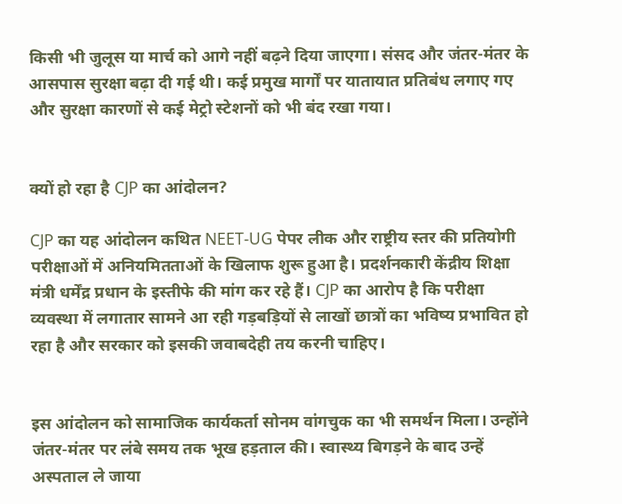किसी भी जुलूस या मार्च को आगे नहीं बढ़ने दिया जाएगा। संसद और जंतर-मंतर के आसपास सुरक्षा बढ़ा दी गई थी। कई प्रमुख मार्गों पर यातायात प्रतिबंध लगाए गए और सुरक्षा कारणों से कई मेट्रो स्टेशनों को भी बंद रखा गया।


क्यों हो रहा है CJP का आंदोलन?

CJP का यह आंदोलन कथित NEET-UG पेपर लीक और राष्ट्रीय स्तर की प्रतियोगी परीक्षाओं में अनियमितताओं के खिलाफ शुरू हुआ है। प्रदर्शनकारी केंद्रीय शिक्षा मंत्री धर्मेंद्र प्रधान के इस्तीफे की मांग कर रहे हैं। CJP का आरोप है कि परीक्षा व्यवस्था में लगातार सामने आ रही गड़बड़ियों से लाखों छात्रों का भविष्य प्रभावित हो रहा है और सरकार को इसकी जवाबदेही तय करनी चाहिए।


इस आंदोलन को सामाजिक कार्यकर्ता सोनम वांगचुक का भी समर्थन मिला। उन्होंने जंतर-मंतर पर लंबे समय तक भूख हड़ताल की। स्वास्थ्य बिगड़ने के बाद उन्हें अस्पताल ले जाया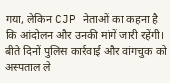गया, लेकिन CJP नेताओं का कहना है कि आंदोलन और उनकी मांगें जारी रहेंगी। बीते दिनों पुलिस कार्रवाई और वांगचुक को अस्पताल ले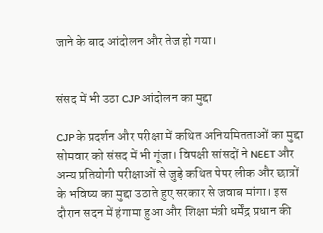जाने के बाद आंदोलन और तेज हो गया।


संसद में भी उठा CJP आंदोलन का मुद्दा

CJP के प्रदर्शन और परीक्षा में कथित अनियमितताओं का मुद्दा सोमवार को संसद में भी गूंजा। विपक्षी सांसदों ने NEET और अन्य प्रतियोगी परीक्षाओं से जुड़े कथित पेपर लीक और छात्रों के भविष्य का मुद्दा उठाते हुए सरकार से जवाब मांगा। इस दौरान सदन में हंगामा हुआ और शिक्षा मंत्री धर्मेंद्र प्रधान की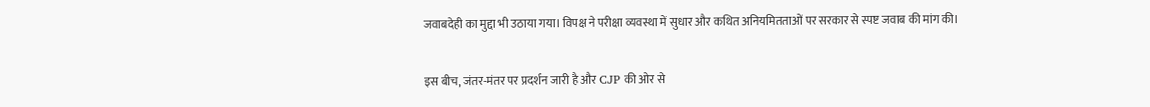जवाबदेही का मुद्दा भी उठाया गया। विपक्ष ने परीक्षा व्यवस्था में सुधार और कथित अनियमितताओं पर सरकार से स्पष्ट जवाब की मांग की।


इस बीच, जंतर-मंतर पर प्रदर्शन जारी है और CJP की ओर से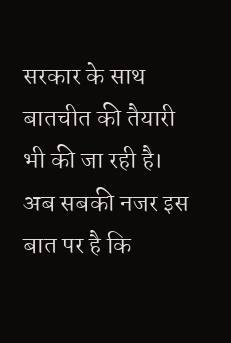सरकार के साथ बातचीत की तैयारी भी की जा रही है। अब सबकी नजर इस बात पर है कि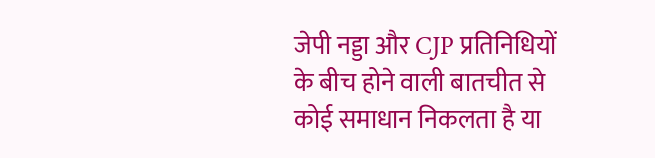जेपी नड्डा और CJP प्रतिनिधियों के बीच होने वाली बातचीत से कोई समाधान निकलता है या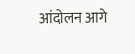आंदोलन आगे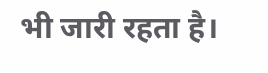भी जारी रहता है।